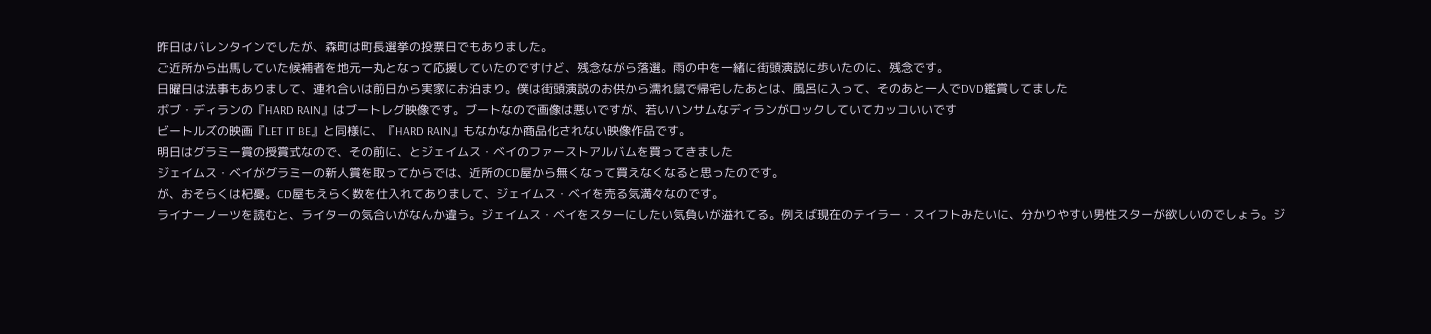昨日はバレンタインでしたが、森町は町長選挙の投票日でもありました。
ご近所から出馬していた候補者を地元一丸となって応援していたのですけど、残念ながら落選。雨の中を一緒に街頭演説に歩いたのに、残念です。
日曜日は法事もありまして、連れ合いは前日から実家にお泊まり。僕は街頭演説のお供から濡れ鼠で帰宅したあとは、風呂に入って、そのあと一人でDVD鑑賞してました
ボブ・ディランの『HARD RAIN』はブートレグ映像です。ブートなので画像は悪いですが、若いハンサムなディランがロックしていてカッコいいです
ビートルズの映画『LET IT BE』と同様に、『HARD RAIN』もなかなか商品化されない映像作品です。
明日はグラミー賞の授賞式なので、その前に、とジェイムス・ベイのファーストアルバムを買ってきました
ジェイムス・ベイがグラミーの新人賞を取ってからでは、近所のCD屋から無くなって買えなくなると思ったのです。
が、おそらくは杞憂。CD屋もえらく数を仕入れてありまして、ジェイムス・ベイを売る気満々なのです。
ライナーノーツを読むと、ライターの気合いがなんか違う。ジェイムス・ベイをスターにしたい気負いが溢れてる。例えば現在のテイラー・スイフトみたいに、分かりやすい男性スターが欲しいのでしょう。ジ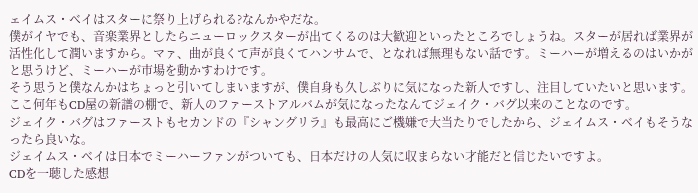ェイムス・ベイはスターに祭り上げられる?なんかやだな。
僕がイヤでも、音楽業界としたらニューロックスターが出てくるのは大歓迎といったところでしょうね。スターが居れば業界が活性化して潤いますから。マァ、曲が良くて声が良くてハンサムで、となれば無理もない話です。ミーハーが増えるのはいかがと思うけど、ミーハーが市場を動かすわけです。
そう思うと僕なんかはちょっと引いてしまいますが、僕自身も久しぶりに気になった新人ですし、注目していたいと思います。ここ何年もCD屋の新譜の棚で、新人のファーストアルバムが気になったなんてジェイク・バグ以来のことなのです。
ジェイク・バグはファーストもセカンドの『シャングリラ』も最高にご機嫌で大当たりでしたから、ジェイムス・ベイもそうなったら良いな。
ジェイムス・ベイは日本でミーハーファンがついても、日本だけの人気に収まらない才能だと信じたいですよ。
CDを一聴した感想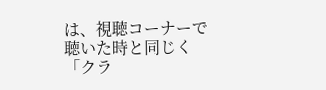は、視聴コーナーで聴いた時と同じく「クラ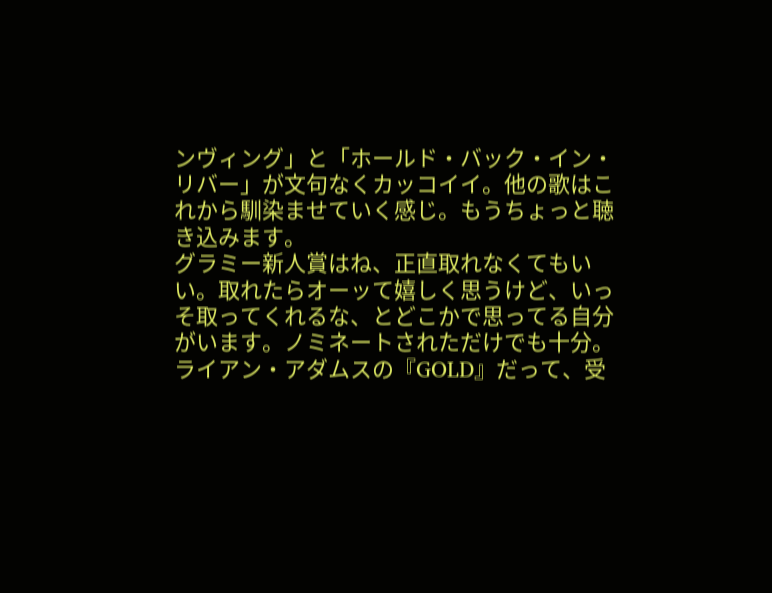ンヴィング」と「ホールド・バック・イン・リバー」が文句なくカッコイイ。他の歌はこれから馴染ませていく感じ。もうちょっと聴き込みます。
グラミー新人賞はね、正直取れなくてもいい。取れたらオーッて嬉しく思うけど、いっそ取ってくれるな、とどこかで思ってる自分がいます。ノミネートされただけでも十分。ライアン・アダムスの『GOLD』だって、受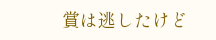賞は逃したけど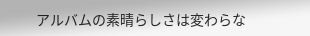アルバムの素晴らしさは変わらな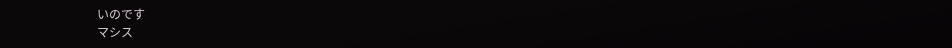いのです
マシス